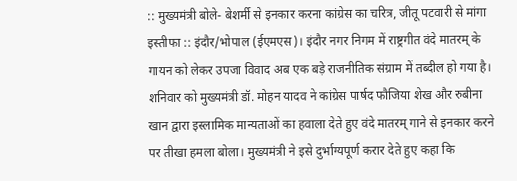:: मुख्यमंत्री बोले- बेशर्मी से इनकार करना कांग्रेस का चरित्र, जीतू पटवारी से मांगा इस्तीफा :: इंदौर/भोपाल (ईएमएस)। इंदौर नगर निगम में राष्ट्रगीत वंदे मातरम् के गायन को लेकर उपजा विवाद अब एक बड़े राजनीतिक संग्राम में तब्दील हो गया है। शनिवार को मुख्यमंत्री डॉ. मोहन यादव ने कांग्रेस पार्षद फौजिया शेख और रुबीना खान द्वारा इस्लामिक मान्यताओं का हवाला देते हुए वंदे मातरम् गाने से इनकार करने पर तीखा हमला बोला। मुख्यमंत्री ने इसे दुर्भाग्यपूर्ण करार देते हुए कहा कि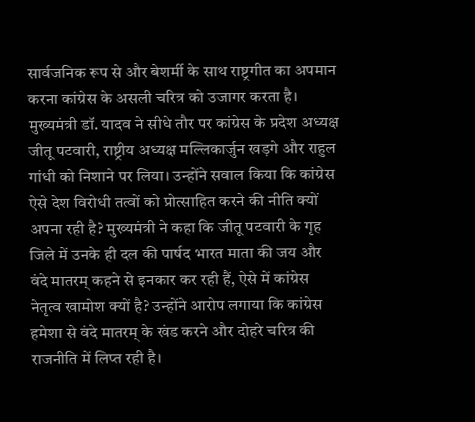सार्वजनिक रूप से और बेशर्मी के साथ राष्ट्रगीत का अपमान करना कांग्रेस के असली चरित्र को उजागर करता है। मुख्यमंत्री डॉ. यादव ने सीधे तौर पर कांग्रेस के प्रदेश अध्यक्ष जीतू पटवारी, राष्ट्रीय अध्यक्ष मल्लिकार्जुन खड़गे और राहुल गांधी को निशाने पर लिया। उन्होंने सवाल किया कि कांग्रेस ऐसे देश विरोधी तत्वों को प्रोत्साहित करने की नीति क्यों अपना रही है? मुख्यमंत्री ने कहा कि जीतू पटवारी के गृह जिले में उनके ही दल की पार्षद भारत माता की जय और वंदे मातरम् कहने से इनकार कर रही हैं, ऐसे में कांग्रेस नेतृत्व खामोश क्यों है? उन्होंने आरोप लगाया कि कांग्रेस हमेशा से वंदे मातरम् के खंड करने और दोहरे चरित्र की राजनीति में लिप्त रही है।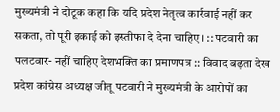मुख्यमंत्री ने दोटूक कहा कि यदि प्रदेश नेतृत्व कार्रवाई नहीं कर सकता, तो पूरी इकाई को इस्तीफा दे देना चाहिए। :: पटवारी का पलटवार- नहीं चाहिए देशभक्ति का प्रमाणपत्र :: विवाद बढ़ता देख प्रदेश कांग्रेस अध्यक्ष जीतू पटवारी ने मुख्यमंत्री के आरोपों का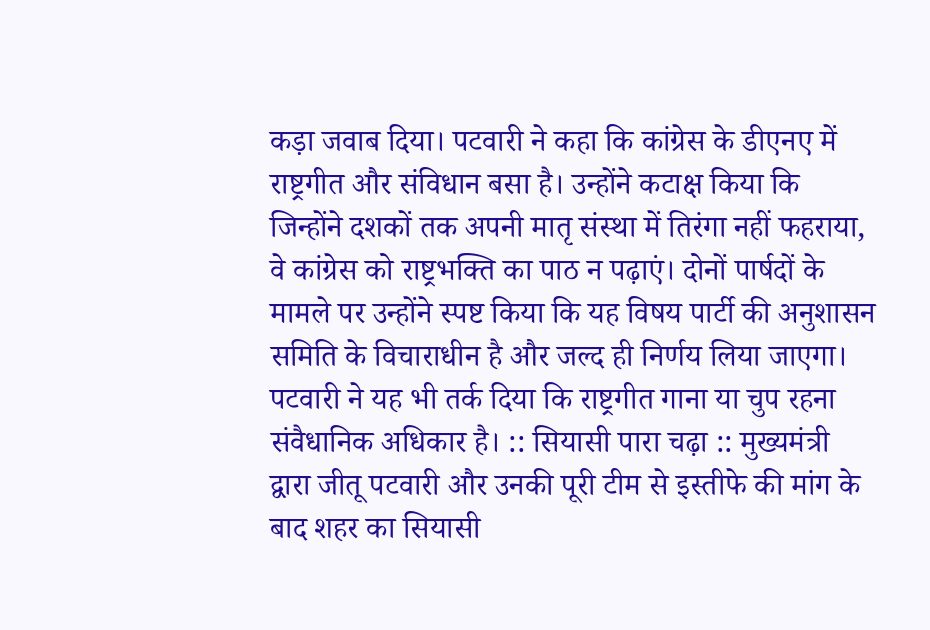कड़ा जवाब दिया। पटवारी ने कहा कि कांग्रेस के डीएनए में राष्ट्रगीत और संविधान बसा है। उन्होंने कटाक्ष किया कि जिन्होंने दशकों तक अपनी मातृ संस्था में तिरंगा नहीं फहराया, वे कांग्रेस को राष्ट्रभक्ति का पाठ न पढ़ाएं। दोनों पार्षदों के मामले पर उन्होंने स्पष्ट किया कि यह विषय पार्टी की अनुशासन समिति के विचाराधीन है और जल्द ही निर्णय लिया जाएगा। पटवारी ने यह भी तर्क दिया कि राष्ट्रगीत गाना या चुप रहना संवैधानिक अधिकार है। :: सियासी पारा चढ़ा :: मुख्यमंत्री द्वारा जीतू पटवारी और उनकी पूरी टीम से इस्तीफे की मांग के बाद शहर का सियासी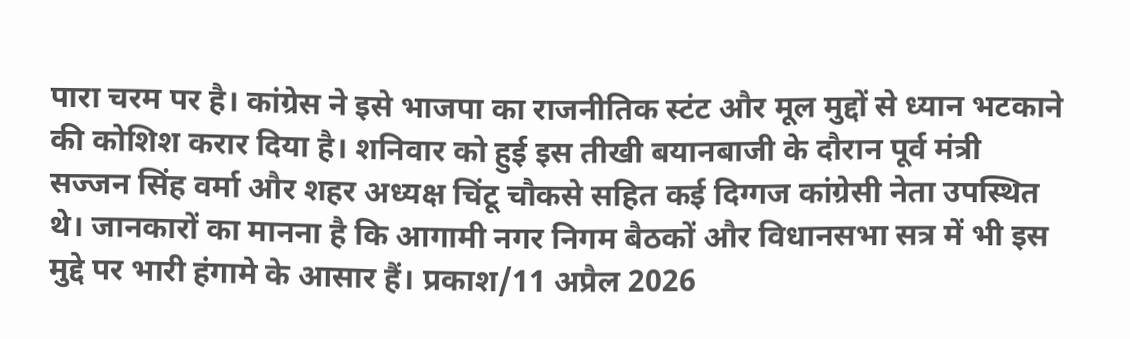पारा चरम पर है। कांग्रेस ने इसे भाजपा का राजनीतिक स्टंट और मूल मुद्दों से ध्यान भटकाने की कोशिश करार दिया है। शनिवार को हुई इस तीखी बयानबाजी के दौरान पूर्व मंत्री सज्जन सिंह वर्मा और शहर अध्यक्ष चिंटू चौकसे सहित कई दिग्गज कांग्रेसी नेता उपस्थित थे। जानकारों का मानना है कि आगामी नगर निगम बैठकों और विधानसभा सत्र में भी इस मुद्दे पर भारी हंगामे के आसार हैं। प्रकाश/11 अप्रैल 2026